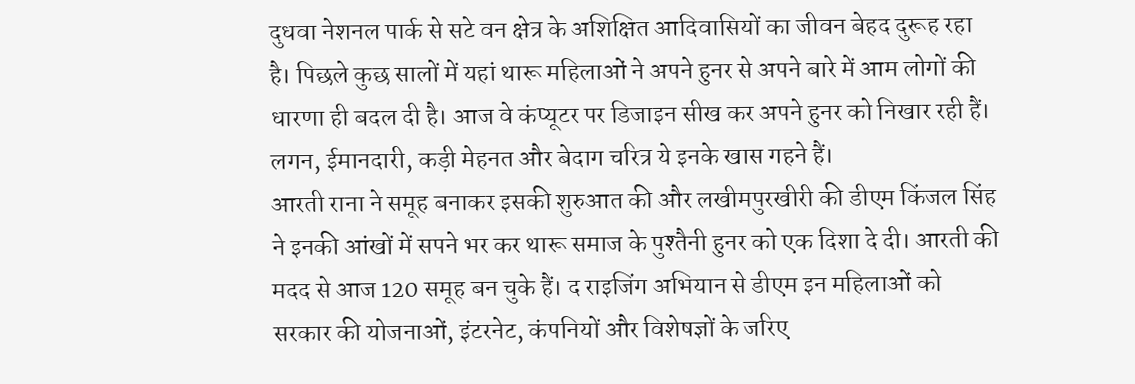दुधवा नेशनल पार्क से सटे वन क्षेत्र के अशिक्षित आदिवासियों का जीवन बेहद दुरूह रहा है। पिछले कुछ सालों में यहां थारू महिलाओं ने अपने हुनर से अपने बारे में आम लोगों की धारणा ही बदल दी है। आज वे कंप्यूटर पर डिजाइन सीख कर अपने हुनर को निखार रही हैं। लगन, ईमानदारी, कड़ी मेहनत और बेदाग चरित्र ये इनके खास गहने हैं।
आरती राना ने समूह बनाकर इसकी शुरुआत की और लखीमपुरखीरी की डीएम किंजल सिंह ने इनकी आंखों में सपने भर कर थारू समाज के पुश्तैनी हुनर को एक दिशा दे दी। आरती की मदद से आज 120 समूह बन चुके हैं। द राइजिंग अभियान से डीएम इन महिलाओं को सरकार की योजनाओं, इंटरनेट, कंपनियों और विशेषज्ञों के जरिए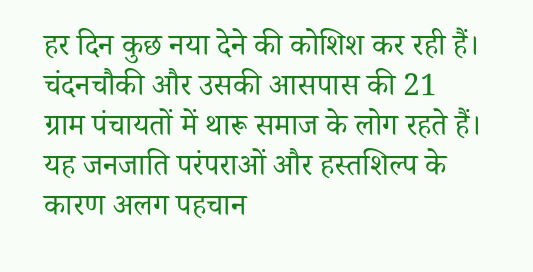हर दिन कुछ नया देने की कोशिश कर रही हैं।
चंदनचौकी और उसकी आसपास की 21 ग्राम पंचायतों में थारू समाज के लोग रहते हैं। यह जनजाति परंपराओं और हस्तशिल्प के कारण अलग पहचान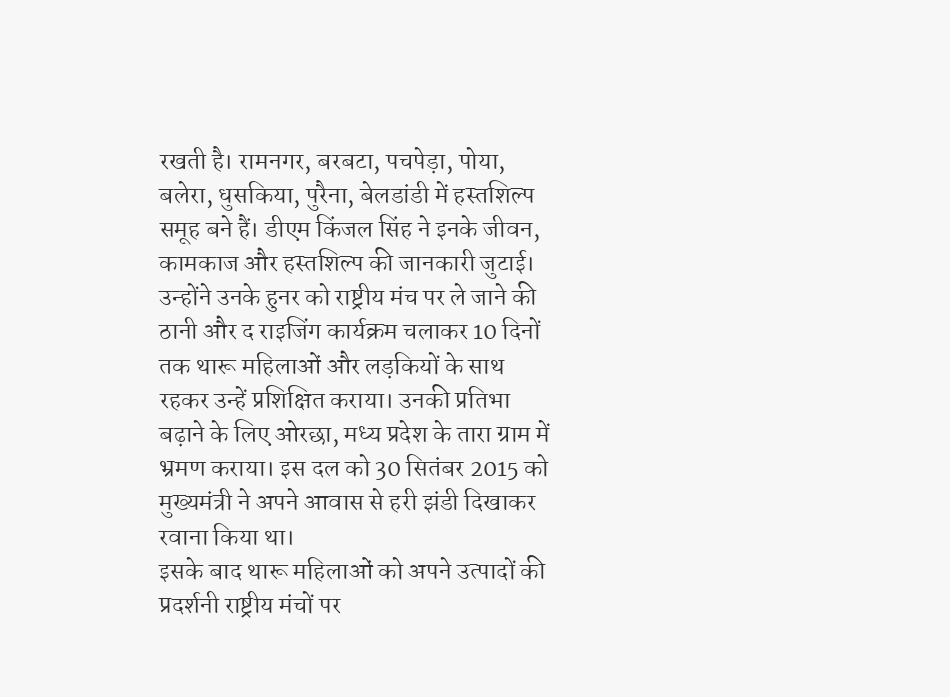रखती है। रामनगर, बरबटा, पचपेड़ा, पोया, बलेरा, धुसकिया, पुरैना, बेलडांडी में हस्तशिल्प समूह बने हैं। डीएम किंजल सिंह ने इनके जीवन, कामकाज और हस्तशिल्प की जानकारी जुटाई।
उन्होंने उनके हुनर को राष्ट्रीय मंच पर ले जाने की ठानी और द राइजिंग कार्यक्रम चलाकर 10 दिनों तक थारू महिलाओं और लड़कियों के साथ रहकर उन्हें प्रशिक्षित कराया। उनकी प्रतिभा बढ़ाने के लिए ओरछा, मध्य प्रदेश के तारा ग्राम में भ्रमण कराया। इस दल को 30 सितंबर 2015 को मुख्यमंत्री ने अपने आवास से हरी झंडी दिखाकर रवाना किया था।
इसके बाद थारू महिलाओं को अपने उत्पादों की प्रदर्शनी राष्ट्रीय मंचों पर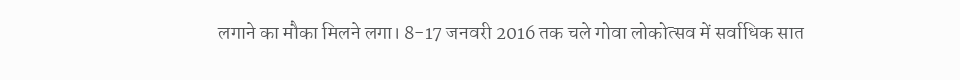लगाने का मौका मिलने लगा। 8-17 जनवरी 2016 तक चले गोवा लोकोत्सव में सर्वाधिक सात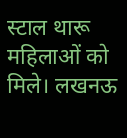स्टाल थारू महिलाओं को मिले। लखनऊ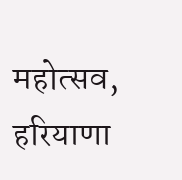महोत्सव, हरियाणा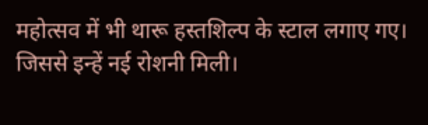महोत्सव में भी थारू हस्तशिल्प के स्टाल लगाए गए। जिससे इन्हें नई रोशनी मिली।